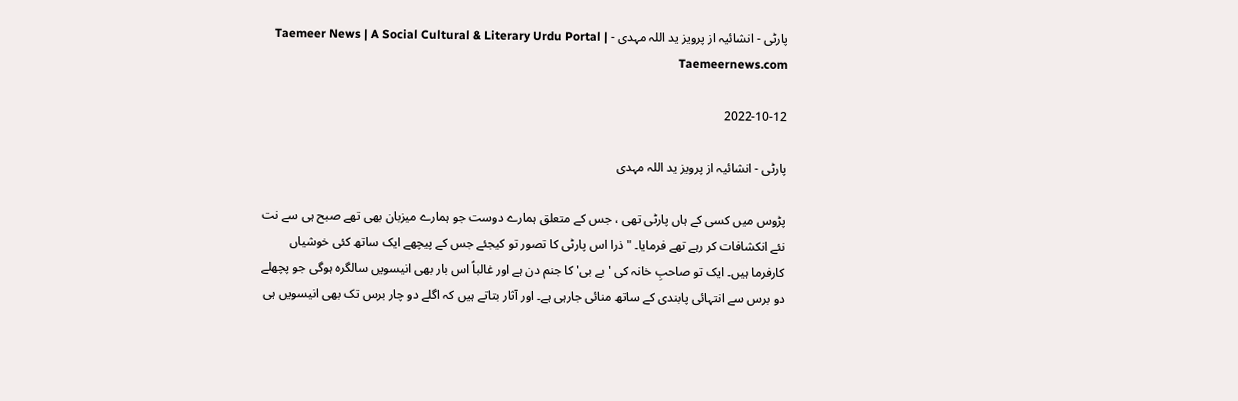پارٹی - انشائیہ از پرویز ید اللہ مہدی - Taemeer News | A Social Cultural & Literary Urdu Portal | Taemeernews.com

2022-10-12

پارٹی - انشائیہ از پرویز ید اللہ مہدی

پڑوس میں کسی کے ہاں پارٹی تھی ، جس کے متعلق ہمارے دوست جو ہمارے میزبان بھی تھے صبح ہی سے نت نئے انکشافات کر رہے تھے فرمایا۔ " ذرا اس پارٹی کا تصور تو کیجئے جس کے پیچھے ایک ساتھ کئی خوشیاں کارفرما ہیں۔ ایک تو صاحبِ خانہ کی 'بے بی' کا جنم دن ہے اور غالباً اس بار بھی انیسویں سالگرہ ہوگی جو پچھلے دو برس سے انتہائی پابندی کے ساتھ منائی جارہی ہے۔ اور آثار بتاتے ہیں کہ اگلے دو چار برس تک بھی انیسویں ہی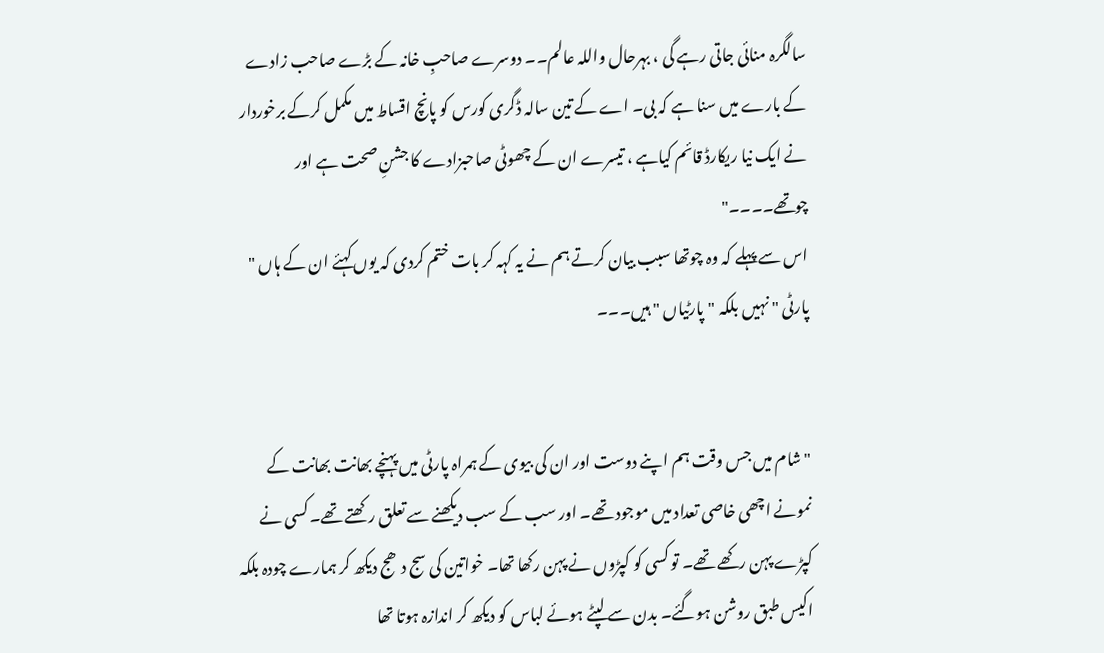سالگرہ منائی جاتی رہے گی ، بہرحال واللہ عالم۔۔ دوسرے صاحبِ خانہ کے بڑے صاحب زادے کے بارے میں سنا ہے کہ بی۔ اے کے تین سالہ ڈگری کورس کو پانچ اقساط میں مکمل کرکے برخوردار نے ایک نیا ریکارڈ قائم کیاہے ، تیسرے ان کے چھوٹی صاحبزادے کا جشنِ صحت ہے اور چوتھے۔۔۔۔"
اس سے پہلے کہ وہ چوتھا سبب بیان کرتے ہم نے یہ کہہ کر بات ختم کردی کہ یوں کہئے ان کے ہاں " پارٹی " نہیں بلکہ "پارٹیاں " ہیں۔۔۔


" شام میں جس وقت ہم اپنے دوست اور ان کی بیوی کے ہمراہ پارٹی میں پہنچے بھانت بھانت کے نمونے اچھی خاصی تعداد میں موجود تھے۔ اور سب کے سب دیکھنے سے تعلق رکھتے تھے۔ کسی نے کپڑے پہن رکھے تھے۔ تو کسی کو کپڑوں نے پہن رکھا تھا۔ خواتین کی سج دھج دیکھ کر ہمارے چودہ بلکہ اکیس طبق روشن ہوگئے۔ بدن سے لپٹے ہوئے لباس کو دیکھ کر اندازہ ہوتا تھا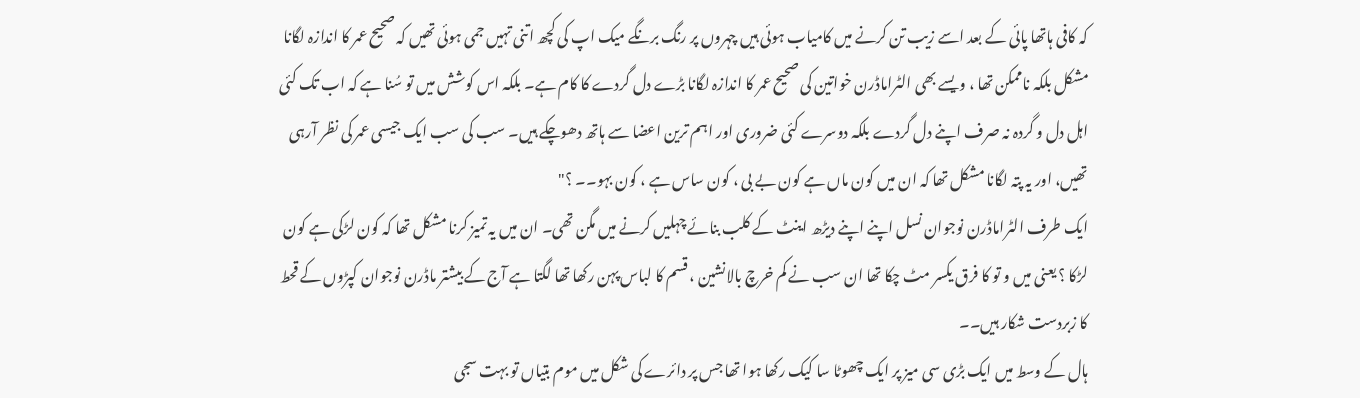کہ کافی ہاتھا پائی کے بعد اسے زیب تن کرنے میں کامیاب ہوئی ہیں چہروں پر رنگ برنگے میک اپ کی کچھ اتنی تہیں جمی ہوئی تھیں کہ صحیح عمر کا اندازہ لگانا مشکل بلکہ ناممکن تھا ، ویسے بھی الٹراماڈرن خواتین کی صحیح عمر کا اندازہ لگانا بڑے دل گردے کا کام ہے۔ بلکہ اس کوشش میں تو سُنا ہے کہ اب تک کئی اہل دل و گردہ نہ صرف اپنے دل گردے بلکہ دوسرے کئی ضروری اور اہم ترین اعضا سے ہاتھ دھوچکے ہیں۔ سب کی سب ایک جیسی عمر کی نظر آرہی تھیں، اور یہ پتہ لگانا مشکل تھا کہ ان میں کون ماں ہے کون بے بی ، کون ساس ہے ، کون بہو۔۔ ؟"
ایک طرف الٹراماڈرن نوجوان نسل اپنے اپنے دیڑھ اینٹ کے کلب بنائے چہلیں کرنے میں مگن تھی۔ ان میں یہ تمیز کرنا مشکل تھا کہ کون لڑکی ہے کون لڑکا ؟ یعنی میں و تو کا فرق یکسر مٹ چکا تھا ان سب نے کم خرچ بالانشین ، قسم کا لباس پہن رکھا تھا لگتا ہے آج کے بیشتر ماڈرن نوجوان کپڑوں کے قحط کا زبردست شکار ہیں۔۔
ہال کے وسط میں ایک بڑی سی میز پر ایک چھوٹا سا کیک رکھا ہوا تھا جس پر دائرے کی شکل میں موم بتیاں تو بہت سجی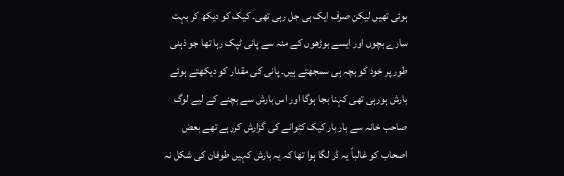ہوئی تھیں لیکن صرف ایک ہی جل رہی تھی۔ کیک کو دیکھ کر بہت سارے بچوں اور ایسے بوڑھوں کے منہ سے پانی ٹپک رہا تھا جو ذہنی طور پر خود کو بچہ ہی سمجھتے ہیں۔ پانی کی مقدار کو دیکھتے ہوئے بارش ہورہی تھی کہنا بجا ہوگا اور اس بارش سے بچنے کے لیے لوگ صاحب خانہ سے بار بار کیک کٹوانے کی گزارش کررہے تھے بعض اصحاب کو غالباً یہ ڈر لگا ہوا تھا کہ یہ بارش کہیں طوفان کی شکل نہ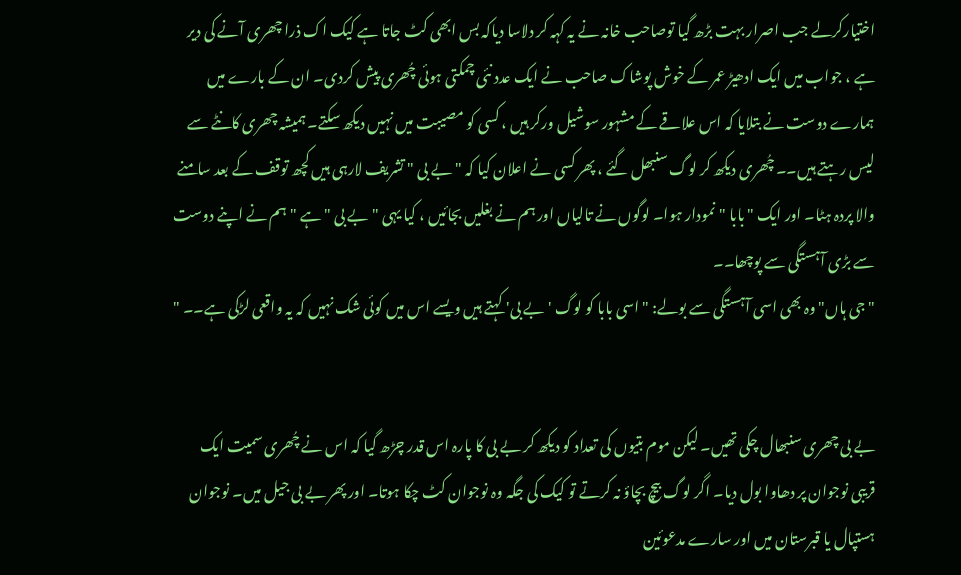اختیارکرلے جب اصرار بہت بڑھ گیا توصاحب خانہ نے یہ کہہ کر دلاسا دیاکہ بس ابھی کٹ جاتا ہے کیک اک ذرا چھری آنے کی دیر ہے ، جواب میں ایک ادھیڑ عمر کے خوش پوشاک صاحب نے ایک عدد نئی چمکتی ہوئی چُھری پیش کردی۔ ان کے بارے میں ہمارے دوست نے بتلایا کہ اس علاقے کے مشہور سوشیل ورکر ہیں ، کسی کو مصیبت میں نہیں دیکھ سکتے۔ ہمیشہ چھری کانٹے سے لیس رہتے ہیں۔۔ چُھری دیکھ کر لوگ سنبھل گئے ، پھر کسی نے اعلان کیا کہ " بے بی " تشریف لارہی ہیں کچھ توقف کے بعد سامنے والا پردہ ہٹا۔ اور ایک " بابا " نمودار ہوا۔ لوگوں نے تالیاں اور ہم نے بغلیں بجائیں ، کیا یہی "بے بی " ہے " ہم نے اپنے دوست سے بڑی آہستگی سے پوچھا۔۔
" جی ہاں" وہ بھی اسی آہستگی سے بولے: " اسی بابا کو لوگ 'بے بی' کہتے ہیں ویسے اس میں کوئی شک نہیں کہ یہ واقعی لڑکی ہے۔۔ "


بے بی چھری سنبھال چکی تھیں۔ لیکن موم بتیوں کی تعداد کو دیکھ کر بے بی کا پارہ اس قدر چڑھ گیا کہ اس نے چُھری سمیت ایک قریبی نوجوان پر دھاوا بول دیا۔ اگر لوگ بیچ بچاؤ نہ کرتے تو کیک کی جگہ وہ نوجوان کٹ چکا ہوتا۔ اور پھر بے بی جیل میں۔ نوجوان ہستپال یا قبرستان میں اور سارے مدعوئین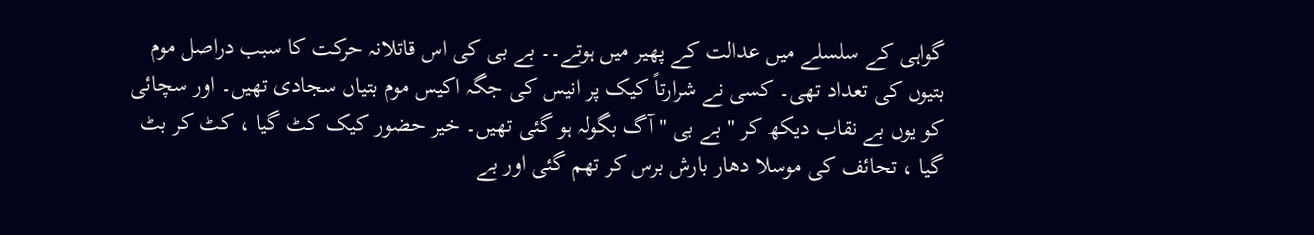گواہی کے سلسلے میں عدالت کے پھیر میں ہوتے۔۔ بے بی کی اس قاتلانہ حرکت کا سبب دراصل موم بتیوں کی تعداد تھی۔ کسی نے شرارتاً کیک پر انیس کی جگہ اکیس موم بتیاں سجادی تھیں۔ اور سچائی کو یوں بے نقاب دیکھ کر " بے بی " آگ بگولہ ہو گئی تھیں۔ خیر حضور کیک کٹ گیا ، کٹ کر بٹ گیا ، تحائف کی موسلا دھار بارش برس کر تھم گئی اور بے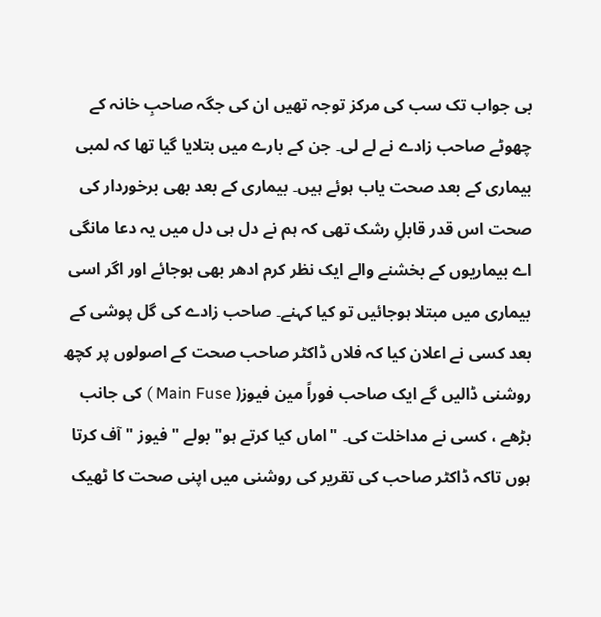بی جواب تک سب کی مرکز توجہ تھیں ان کی جگہ صاحبِ خانہ کے چھوٹے صاحب زادے نے لے لی۔ جن کے بارے میں بتلایا گیا تھا کہ لمبی بیماری کے بعد صحت یاب ہوئے ہیں۔ بیماری کے بعد بھی برخوردار کی صحت اس قدر قابلِ رشک تھی کہ ہم نے دل ہی دل میں یہ دعا مانگی اے بیماریوں کے بخشنے والے ایک نظر کرم ادھر بھی ہوجائے اور اگر اسی بیماری میں مبتلا ہوجائیں تو کیا کہنے۔ صاحب زادے کی گل پوشی کے بعد کسی نے اعلان کیا کہ فلاں ڈاکٹر صاحب صحت کے اصولوں پر کچھ روشنی ڈالیں گے ایک صاحب فوراً مین فیوز( Main Fuse ) کی جانب بڑھے ، کسی نے مداخلت کی۔ "اماں کیا کرتے ہو" بولے " فیوز " آف کرتا ہوں تاکہ ڈاکٹر صاحب کی تقریر کی روشنی میں اپنی صحت کا ٹھیک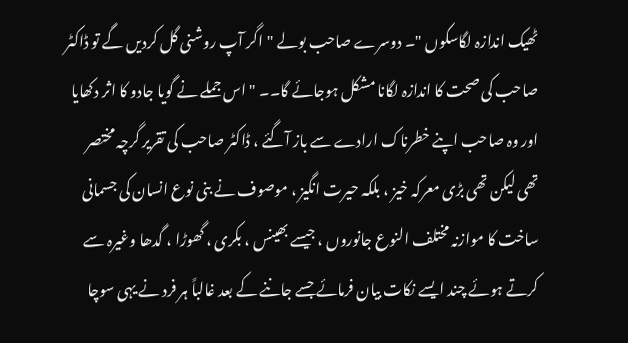ٹھیک اندازہ لگاسکوں "۔ دوسرے صاحب بولے "اگر آپ روشنی گل کردیں گے تو ڈاکٹر صاحب کی صحت کا اندازہ لگانا مشکل ہوجائے گا۔۔ " اس جملے نے گویا جادو کا اثر دکھایا اور وہ صاحب اپنے خطرناک ارادے سے باز آگئے ، ڈاکٹر صاحب کی تقریر گرچہ مختصر تھی لیکن تھی بڑی معرکہ خیز ، بلکہ حیرت انگیز ، موصوف نے بنی نوع انسان کی جسمانی ساخت کا موازنہ مختلف النوع جانوروں ، جیسے بھینس ، بکری ، گھوڑا ، گدھا وغیرہ سے کرتے ہوئے چند ایسے نکات بیان فرمائے جسے جاننے کے بعد غالباً ہر فرد نے یہی سوچا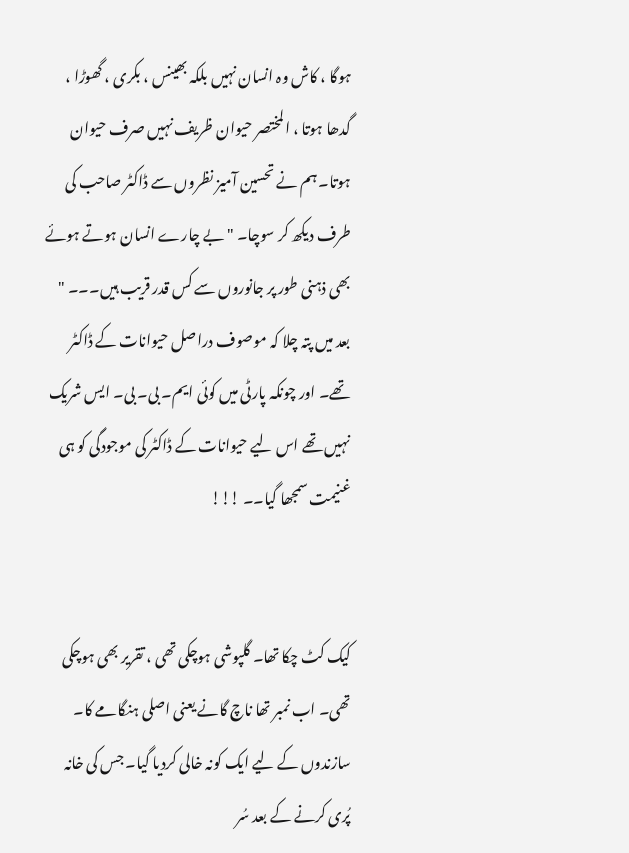ہوگا ، کاش وہ انسان نہیں بلکہ بھینس ، بکری ، گھوڑا ، گدھا ہوتا ، المختصر حیوان ظریف نہیں صرف حیوان ہوتا۔ ہم نے تحسین آمیز نظروں سے ڈاکٹر صاحب کی طرف دیکھ کر سوچا۔ "بے چارے انسان ہوتے ہوئے بھی ذہنی طور پر جانوروں سے کس قدر قریب ہیں۔۔۔ " بعد میں پتہ چلا کہ موصوف دراصل حیوانات کے ڈاکٹر تھے۔ اور چونکہ پارٹی میں کوئی ایم۔ بی۔ بی۔ ایس شریک نہیں تھے اس لیے حیوانات کے ڈاکٹر کی موجودگی کو ہی غنیمت سمجھا گیا۔۔ !!!


کیک کٹ چکا تھا۔ گلپوشی ہوچکی تھی ، تقریر بھی ہوچکی تھی۔ اب نمبر تھا ناچ گانے یعنی اصلی ہنگامے کا۔ سازندوں کے لیے ایک کونہ خالی کردیا گیا۔ جس کی خانہ پُری کرنے کے بعد سُر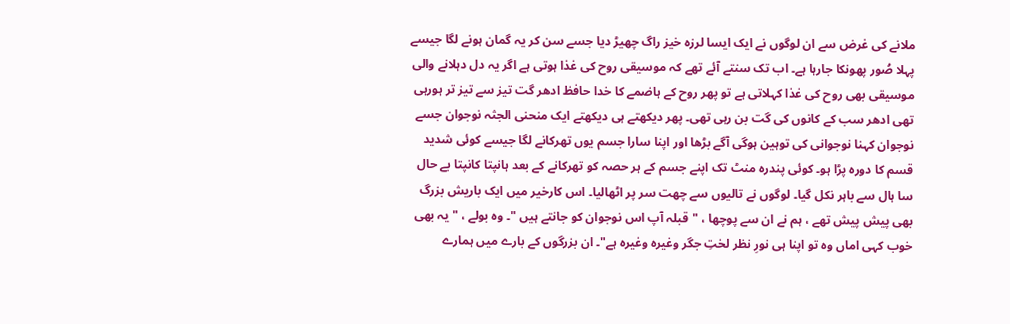ملانے کی غرض سے ان لوگوں نے ایک ایسا لرزہ خیز راگ چھیڑ دیا جسے سن کر یہ گمان ہونے لگا جیسے پہلا صُور پھونکا جارہا ہے۔ اب تک سنتے آئے تھے کہ موسیقی روح کی غذا ہوتی ہے اگر یہ دل دہلانے والی موسیقی بھی روح کی غذا کہلاتی ہے تو پھر روح کے ہاضمے کا خدا حافظ ادھر گت تیز سے تیز تر ہورہی تھی ادھر سب کے کانوں کی گت بن رہی تھی۔ پھر دیکھتے ہی دیکھتے ایک منحنی الجثہ نوجوان جسے نوجوان کہنا نوجوانی کی توہین ہوگی آگے بڑھا اور اپنا سارا جسم یوں تھرکانے لگا جیسے کوئی شدید قسم کا دورہ پڑا ہو۔ کوئی پندرہ منٹ تک اپنے جسم کے ہر حصہ کو تھرکانے کے بعد ہانپتا کانپتا بے حال سا ہال سے باہر نکل گیا۔ لوگوں نے تالیوں سے چھت سر پر اٹھالیا۔ اس کارخیر میں ایک باریش بزرگ بھی پیش پیش تھے ، ہم نے ان سے پوچھا ، "قبلہ آپ اس نوجوان کو جانتے ہیں "۔ وہ بولے ، "یہ بھی خوب کہی اماں وہ تو اپنا ہی نورِ نظر لختِ جگر وغیرہ وغیرہ ہے"۔ ان بزرگوں کے بارے میں ہمارے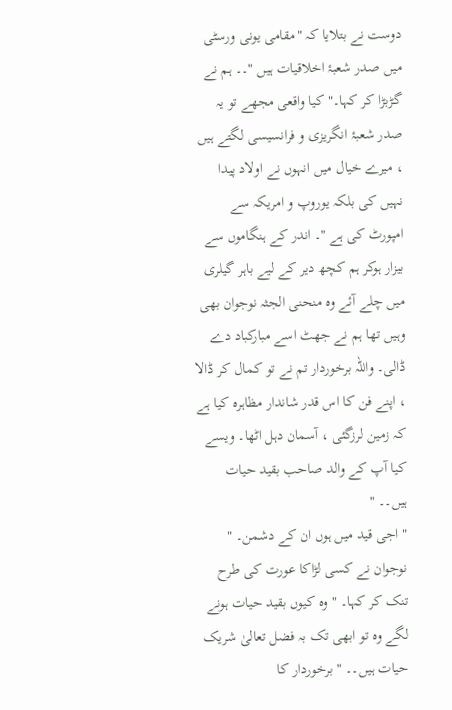دوست نے بتلایا کہ "مقامی یونی ورسٹی میں صدر شعبۂ اخلاقیات ہیں "۔۔ ہم نے گڑبڑا کر کہا۔" کیا واقعی مجھے تو یہ صدر شعبۂ انگریزی و فرانسیسی لگتے ہیں ، میرے خیال میں انہوں نے اولاد پیدا نہیں کی بلکہ یوروپ و امریکہ سے امپورٹ کی ہے "۔ اندر کے ہنگاموں سے بیزار ہوکر ہم کچھ دیر کے لیے باہر گیلری میں چلے آئے وہ منحنی الجثہ نوجوان بھی وہیں تھا ہم نے جھٹ اسے مبارکباد دے ڈالی۔ واللہ برخوردار تم نے تو کمال کر ڈالا ، اپنے فن کا اس قدر شاندار مظاہرہ کیا ہے کہ زمین لرزگئی ، آسمان دہل اٹھا۔ ویسے کیا آپ کے والد صاحب بقید حیات ہیں۔۔ "
" اجی قید میں ہوں ان کے دشمن۔ " نوجوان نے کسی لڑاکا عورت کی طرح تنک کر کہا۔ " وہ کیوں بقید حیات ہونے لگے وہ تو ابھی تک بہ فضل تعالیٰ شریک حیات ہیں۔۔ " برخوردار کا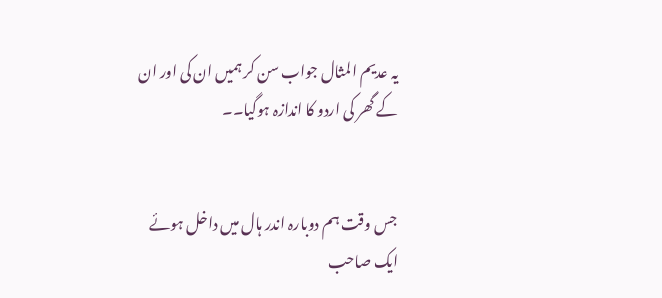یہ عدیم المثال جواب سن کر ہمیں ان کی اور ان کے گھر کی اردو کا اندازہ ہوگیا۔۔


جس وقت ہم دوبارہ اندر ہال میں داخل ہوئے ایک صاحب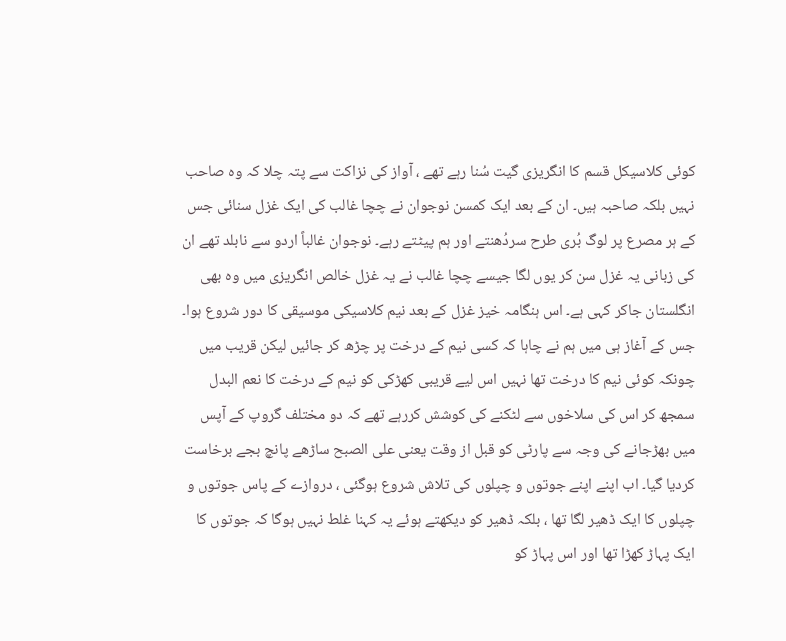کوئی کلاسیکل قسم کا انگریزی گیت سُنا رہے تھے ، آواز کی نزاکت سے پتہ چلا کہ وہ صاحب نہیں بلکہ صاحبہ ہیں۔ ان کے بعد ایک کمسن نوجوان نے چچا غالب کی ایک غزل سنائی جس کے ہر مصرع پر لوگ بُری طرح سردُھنتے اور ہم پیٹتے رہے۔ نوجوان غالباً اردو سے نابلد تھے ان کی زبانی یہ غزل سن کر یوں لگا جیسے چچا غالب نے یہ غزل خالص انگریزی میں وہ بھی انگلستان جاکر کہی ہے۔ اس ہنگامہ خیز غزل کے بعد نیم کلاسیکی موسیقی کا دور شروع ہوا۔ جس کے آغاز ہی میں ہم نے چاہا کہ کسی نیم کے درخت پر چڑھ کر جائیں لیکن قریب میں چونکہ کوئی نیم کا درخت تھا نہیں اس لیے قریبی کھڑکی کو نیم کے درخت کا نعم البدل سمجھ کر اس کی سلاخوں سے لٹکنے کی کوشش کررہے تھے کہ دو مختلف گروپ کے آپس میں بھڑجانے کی وجہ سے پارٹی کو قبل از وقت یعنی علی الصبح ساڑھے پانچ بجے برخاست کردیا گیا۔ اب اپنے اپنے جوتوں و چپلوں کی تلاش شروع ہوگئی ، دروازے کے پاس جوتوں و چپلوں کا ایک ڈھیر لگا تھا ، بلکہ ڈھیر کو دیکھتے ہوئے یہ کہنا غلط نہیں ہوگا کہ جوتوں کا ایک پہاڑ کھڑا تھا اور اس پہاڑ کو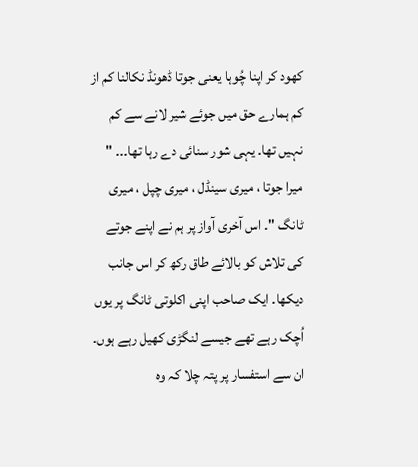کھود کر اپنا چُوہا یعنی جوتا ڈھونڈ نکالنا کم از کم ہمارے حق میں جوئے شیر لانے سے کم نہیں تھا۔ یہی شور سنائی دے رہا تھا۔۔۔ " میرا جوتا ، میری سینڈل ، میری چپل ، میری ٹانگ "۔ اس آخری آواز پر ہم نے اپنے جوتے کی تلاش کو بالائے طاق رکھ کر اس جانب دیکھا۔ ایک صاحب اپنی اکلوتی ٹانگ پر یوں اُچک رہے تھے جیسے لنگڑی کھیل رہے ہوں۔ ان سے استفسار پر پتہ چلا کہ وہ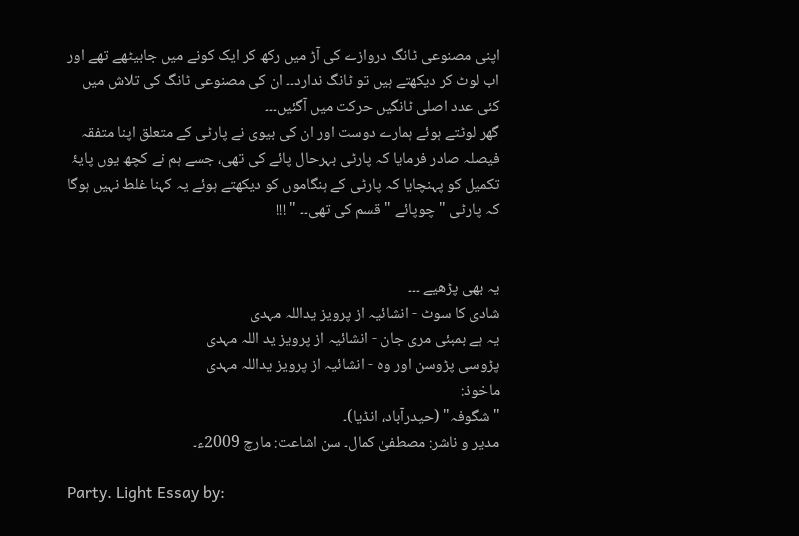اپنی مصنوعی ٹانگ دروازے کی آڑ میں رکھ کر ایک کونے میں جابیٹھے تھے اور اب لوٹ کر دیکھتے ہیں تو ٹانگ ندارد۔۔ ان کی مصنوعی ٹانگ کی تلاش میں کئی عدد اصلی ٹانگیں حرکت میں آگئیں۔۔۔
گھر لوٹتے ہوئے ہمارے دوست اور ان کی بیوی نے پارٹی کے متعلق اپنا متفقہ فیصلہ صادر فرمایا کہ پارٹی بہرحال پائے کی تھی، جسے ہم نے کچھ یوں پایۂ تکمیل کو پہنچایا کہ پارٹی کے ہنگاموں کو دیکھتے ہوئے یہ کہنا غلط نہیں ہوگا کہ پارٹی " چوپائے " قسم کی تھی۔۔ " !!!


یہ بھی پڑھیے ۔۔۔
شادی کا سوٹ - انشائیہ از پرویز یداللہ مہدی
یہ ہے بمبئی مری جان - انشائیہ از پرویز ید اللہ مہدی
پڑوسی پڑوسن اور وہ - انشائیہ از پرویز یداللہ مہدی
ماخوذ:
"شگوفہ" (حیدرآباد، انڈیا)۔
مدیر و ناشر: مصطفیٰ کمال۔ سن اشاعت: مارچ 2009ء۔

Party. Light Essay by: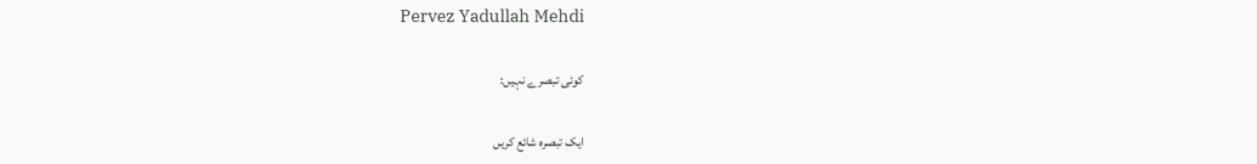Pervez Yadullah Mehdi

کوئی تبصرے نہیں:

ایک تبصرہ شائع کریں